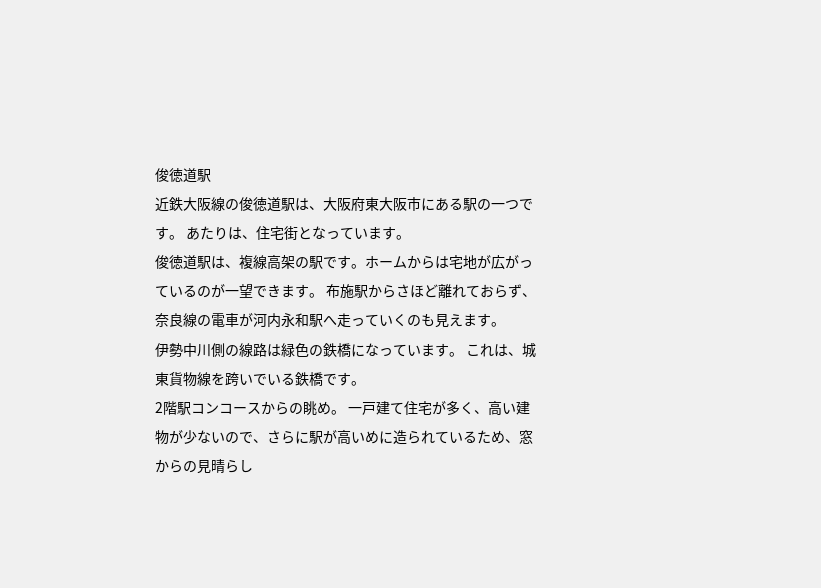俊徳道駅
近鉄大阪線の俊徳道駅は、大阪府東大阪市にある駅の一つです。 あたりは、住宅街となっています。
俊徳道駅は、複線高架の駅です。ホームからは宅地が広がっているのが一望できます。 布施駅からさほど離れておらず、奈良線の電車が河内永和駅へ走っていくのも見えます。
伊勢中川側の線路は緑色の鉄橋になっています。 これは、城東貨物線を跨いでいる鉄橋です。
2階駅コンコースからの眺め。 一戸建て住宅が多く、高い建物が少ないので、さらに駅が高いめに造られているため、窓からの見晴らし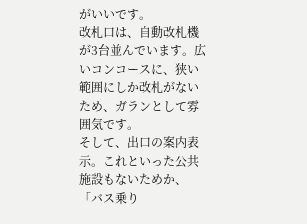がいいです。
改札口は、自動改札機が3台並んでいます。広いコンコースに、狭い範囲にしか改札がないため、ガランとして雰囲気です。
そして、出口の案内表示。これといった公共施設もないためか、「バス乗り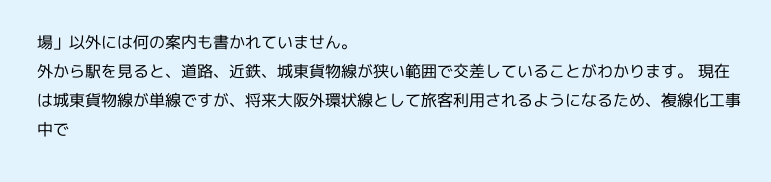場」以外には何の案内も書かれていません。
外から駅を見ると、道路、近鉄、城東貨物線が狭い範囲で交差していることがわかります。 現在は城東貨物線が単線ですが、将来大阪外環状線として旅客利用されるようになるため、複線化工事中で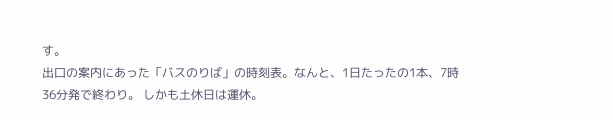す。
出口の案内にあった「バスのりば」の時刻表。なんと、1日たったの1本、7時36分発で終わり。 しかも土休日は運休。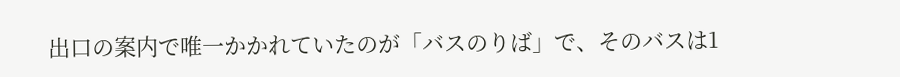出口の案内で唯一かかれていたのが「バスのりば」で、そのバスは1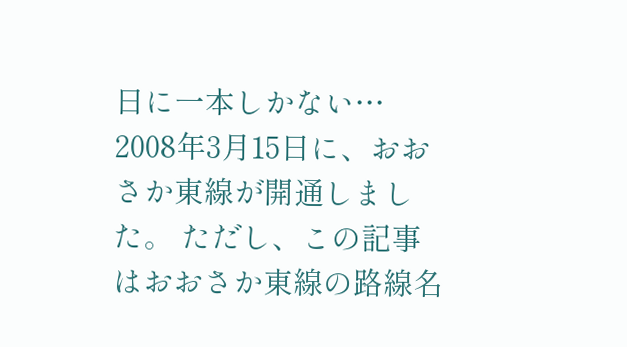日に一本しかない…
2008年3月15日に、おおさか東線が開通しました。 ただし、この記事はおおさか東線の路線名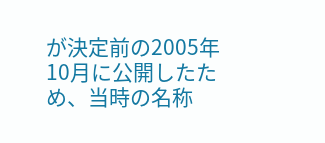が決定前の2005年10月に公開したため、当時の名称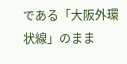である「大阪外環状線」のまま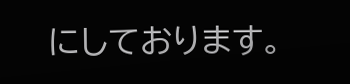にしております。